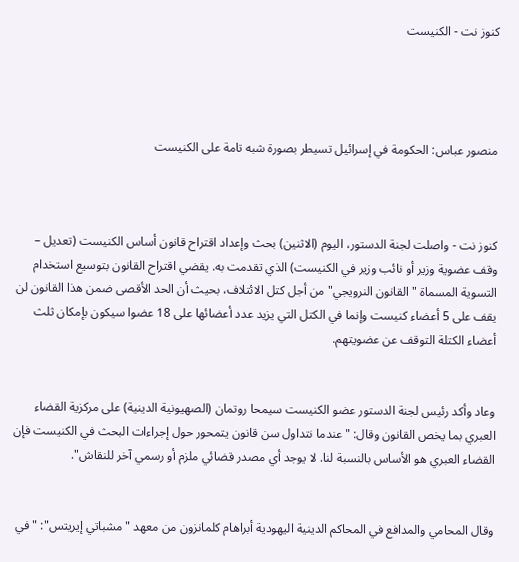كنوز نت - الكنيست




منصور عباس: الحكومة في إسرائيل تسيطر بصورة شبه تامة على الكنيست



كنوز نت - واصلت لجنة الدستور، اليوم (الاثنين) بحث وإعداد اقتراح قانون أساس الكنيست (تعديل – وقف عضوية وزير أو نائب وزير في الكنيست) الذي تقدمت به. يقضي اقتراح القانون بتوسيع استخدام التسوية المسماة "القانون النرويجي" من أجل كتل الائتلاف، بحيث أن الحد الأقصى ضمن هذا القانون لن يقف على 5 أعضاء كنيست وإنما في الكتل التي يزيد عدد أعضائها على 18 عضوا سيكون بإمكان ثلث أعضاء الكتلة التوقف عن عضويتهم.


وعاد وأكد رئيس لجنة الدستور عضو الكنيست سيمحا روتمان (الصهيونية الدينية) على مركزية القضاء العبري بما يخص القانون وقال: "عندما نتداول سن قانون يتمحور حول إجراءات البحث في الكنيست فإن القضاء العبري هو الأساس بالنسبة لنا. لا يوجد أي مصدر قضائي ملزم أو رسمي آخر للنقاش".


وقال المحامي والمدافع في المحاكم الدينية اليهودية أبراهام كلمانزون من معهد "مشباتي إيريتس": "في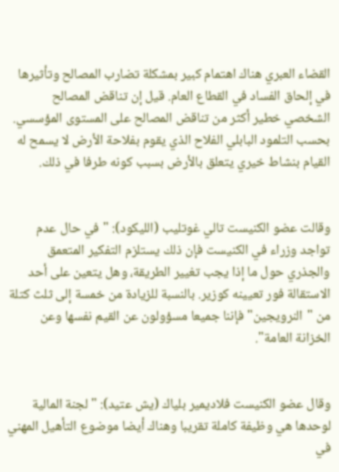القضاء العبري هناك اهتمام كبير بمشكلة تضارب المصالح وتأثيرها في إلحاق الفساد في القطاع العام. قيل إن تناقض المصالح الشخصي خطير أكثر من تناقض المصالح على المستوى المؤسسي. بحسب التلمود البابلي الفلاح الذي يقوم بفلاحة الأرض لا يسمح له القيام بنشاط خيري يتعلق بالأرض بسبب كونه طرفا في ذلك.


وقالت عضو الكنيست تالي غوتليب (الليكود): "في حال عدم تواجد وزراء في الكنيست فإن ذلك يستلزم التفكير المتعمق والجذري حول ما إذا يجب تغيير الطريقة، وهل يتعين على أحد الاستقالة فور تعيينه كوزير. بالنسبة للزيادة من خمسة إلى ثلث كتلة من "النرويجين" فإننا جميعا مسؤولون عن القيم نفسها وعن الخزانة العامة".


وقال عضو الكنيست فلاديمير بلياك (يش عتيد): "لجنة المالية لوحدها هي وظيفة كاملة تقريبا وهناك أيضا موضوع التأهيل المهني في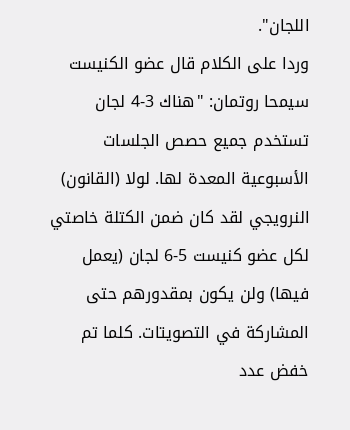اللجان".
وردا على الكلام قال عضو الكنيست سيمحا روتمان: "هناك 3-4 لجان تستخدم جميع حصص الجلسات الأسبوعية المعدة لها. لولا (القانون) النرويجي لقد كان ضمن الكتلة خاصتي لكل عضو كنيست 5-6 لجان (يعمل فيها) ولن يكون بمقدورهم حتى المشاركة في التصويتات. كلما تم خفض عدد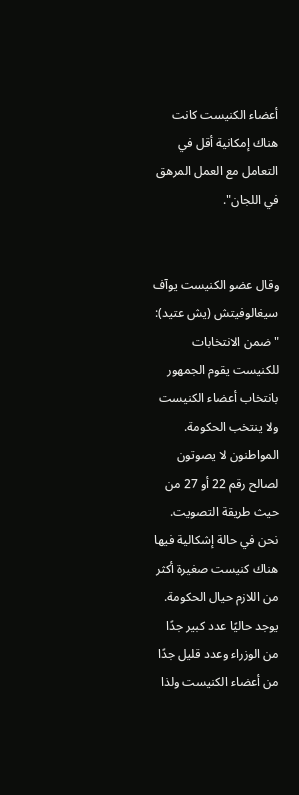أعضاء الكنيست كانت هناك إمكانية أقل في التعامل مع العمل المرهق في اللجان".


وقال عضو الكنيست يوآف سيغالوفيتش (يش عتيد): "ضمن الانتخابات للكنيست يقوم الجمهور بانتخاب أعضاء الكنيست ولا ينتخب الحكومة. المواطنون لا يصوتون لصالح رقم 22 أو 27 من حيث طريقة التصويت. نحن في حالة إشكالية فيها هناك كنيست صغيرة أكثر من اللازم حيال الحكومة. يوجد حاليًا عدد كبير جدًا من الوزراء وعدد قليل جدًا من أعضاء الكنيست ولذا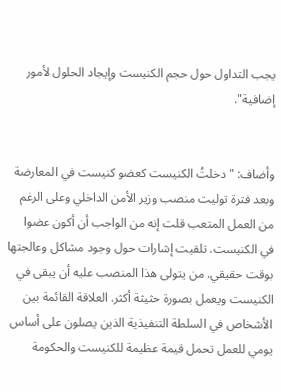يجب التداول حول حجم الكنيست وإيجاد الحلول لأمور إضافية".


وأضاف: "دخلتُ الكنيست كعضو كنيست في المعارضة وبعد فترة توليت منصب وزير الأمن الداخلي وعلى الرغم من العمل المتعب قلت إنه من الواجب أن أكون عضوا في الكنيست. تلقيت إشارات حول وجود مشاكل وعالجتها بوقت حقيقي. من يتولى هذا المنصب عليه أن يبقى في الكنيست ويعمل بصورة حثيثة أكثر. العلاقة القائمة بين الأشخاص في السلطة التنفيذية الذين يصلون على أساس يومي للعمل تحمل قيمة عظيمة للكنيست والحكومة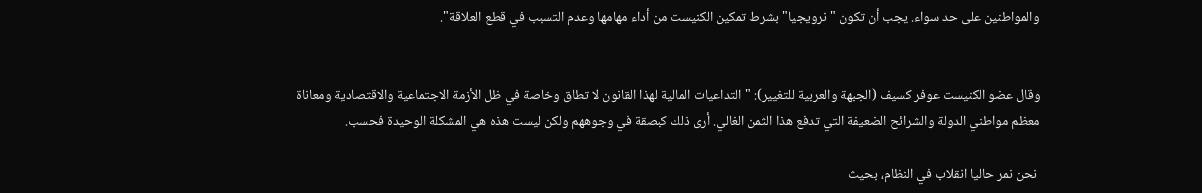والمواطنين على حد سواء. يجب أن تكون "نرويجيا" بشرط تمكين الكنيست من أداء مهامها وعدم التسبب في قطع العلاقة".


وقال عضو الكنيست عوفر كسيف (الجبهة والعربية للتغيير): "التداعيات المالية لهذا القانون لا تطاق وخاصة في ظل الأزمة الاجتماعية والاقتصادية ومعاناة معظم مواطني الدولة والشرائح الضعيفة التي تدفع هذا الثمن الغالي. أرى ذلك كبصقة في وجوههم ولكن ليست هذه هي المشكلة الوحيدة فحسب.

 نحن نمر حاليا انقلاب في النظام، بحيث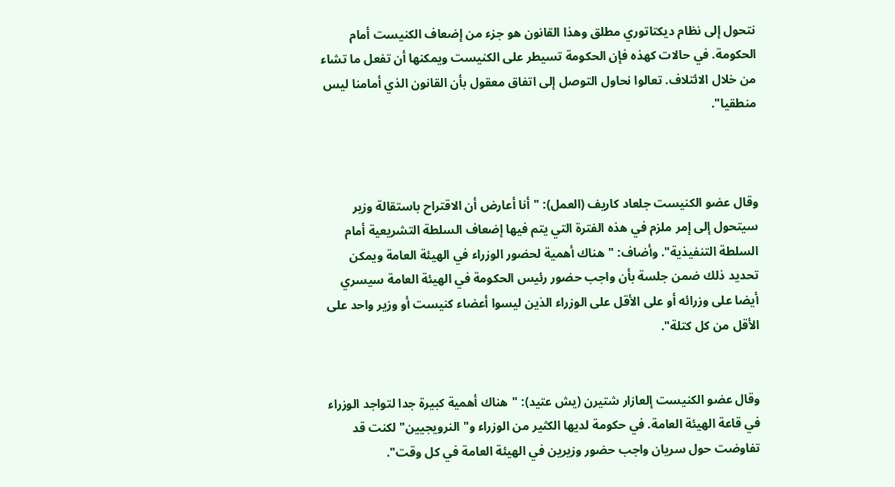نتحول إلى نظام ديكتاتوري مطلق وهذا القانون هو جزء من إضعاف الكنيست أمام الحكومة. في حالات كهذه فإن الحكومة تسيطر على الكنيست ويمكنها أن تفعل ما تشاء من خلال الائتلاف. تعالوا نحاول التوصل إلى اتفاق معقول بأن القانون الذي أمامنا ليس منطقيا".



وقال عضو الكنيست جلعاد كاريف (العمل): "أنا أعارض أن الاقتراح باستقالة وزير سيتحول إلى إمر ملزم في هذه الفترة التي يتم فيها إضعاف السلطة التشريعية أمام السلطة التنفيذية". وأضاف: "هناك أهمية لحضور الوزراء في الهيئة العامة ويمكن تحديد ذلك ضمن جلسة بأن واجب حضور رئيس الحكومة في الهيئة العامة سيسري أيضا على وزرائه أو على الأقل على الوزراء الذين ليسوا أعضاء كنيست أو وزير واحد على الأقل من كل كتلة".


وقال عضو الكنيست إلعازار شتيرن (يش عتيد): "هناك أهمية كبيرة جدا لتواجد الوزراء في قاعة الهيئة العامة. في حكومة لديها الكثير من الوزراء و"النرويجيين" لكنت قد تفاوضت حول سريان واجب حضور وزيرين في الهيئة العامة في كل وقت".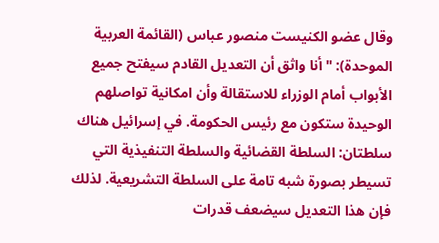وقال عضو الكنيست منصور عباس (القائمة العربية الموحدة): "أنا واثق أن التعديل القادم سيفتح جميع الأبواب أمام الوزراء للاستقالة وأن امكانية تواصلهم الوحيدة ستكون مع رئيس الحكومة. في إسرائيل هناك سلطتان: السلطة القضائية والسلطة التنفيذية التي تسيطر بصورة شبه تامة على السلطة التشريعية. لذلك فإن هذا التعديل سيضعف قدرات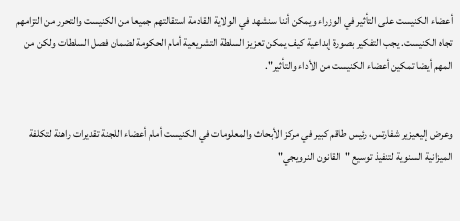أعضاء الكنيست على التأثير في الوزراء ويمكن أننا سنشهد في الولاية القادمة استقالتهم جميعا من الكنيست والتحرر من التزامهم تجاه الكنيست. يجب التفكير بصورة إبداعية كيف يمكن تعزيز السلطة التشريعية أمام الحكومة لضمان فصل السلطات ولكن من المهم أيضا تمكين أعضاء الكنيست من الأداء والتأثير".


وعرض إليعيزير شفارتس، رئيس طاقم كبير في مركز الأبحاث والمعلومات في الكنيست أمام أعضاء اللجنة تقديرات راهنة لتكلفة الميزانية السنوية لتنفيذ توسيع "القانون النرويجي"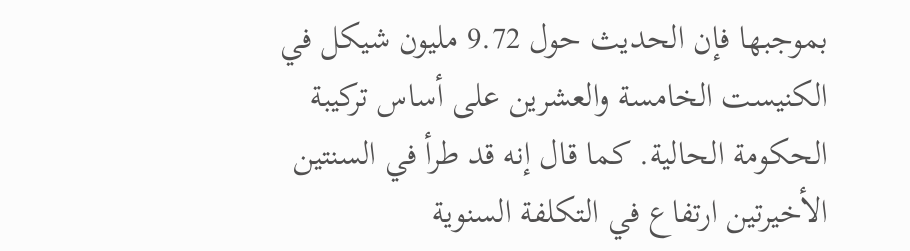بموجبها فإن الحديث حول 9.72 مليون شيكل في الكنيست الخامسة والعشرين على أساس تركيبة الحكومة الحالية. كما قال إنه قد طرأ في السنتين الأخيرتين ارتفاع في التكلفة السنوية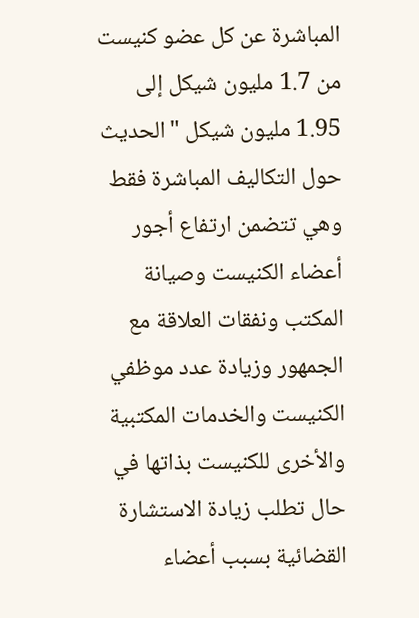المباشرة عن كل عضو كنيست من 1.7 مليون شيكل إلى 1.95 مليون شيكل "الحديث حول التكاليف المباشرة فقط وهي تتضمن ارتفاع أجور أعضاء الكنيست وصيانة المكتب ونفقات العلاقة مع الجمهور وزيادة عدد موظفي الكنيست والخدمات المكتبية والأخرى للكنيست بذاتها في حال تطلب زيادة الاستشارة القضائية بسبب أعضاء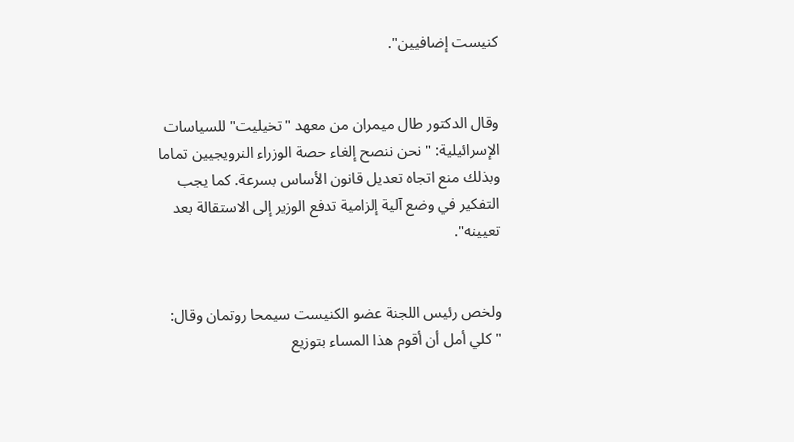كنيست إضافيين".


وقال الدكتور طال ميمران من معهد "تخيليت" للسياسات الإسرائيلية: "نحن ننصح إلغاء حصة الوزراء النرويجيين تماما وبذلك منع اتجاه تعديل قانون الأساس بسرعة. كما يجب التفكير في وضع آلية إلزامية تدفع الوزير إلى الاستقالة بعد تعيينه".


ولخص رئيس اللجنة عضو الكنيست سيمحا روتمان وقال: "كلي أمل أن أقوم هذا المساء بتوزيع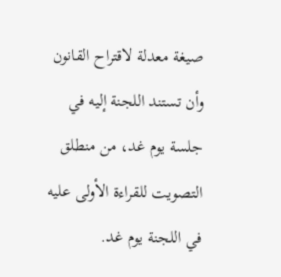صيغة معدلة لاقتراح القانون وأن تستند اللجنة إليه في جلسة يوم غد، من منطلق التصويت للقراءة الأولى عليه في اللجنة يوم غد.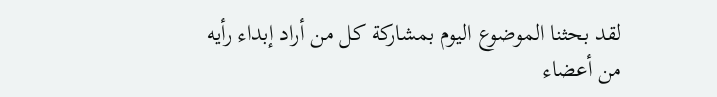لقد بحثنا الموضوع اليوم بمشاركة كل من أراد إبداء رأيه من أعضاء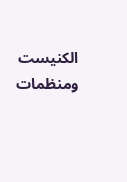الكنيست ومنظمات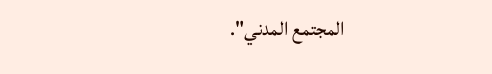المجتمع المدني".